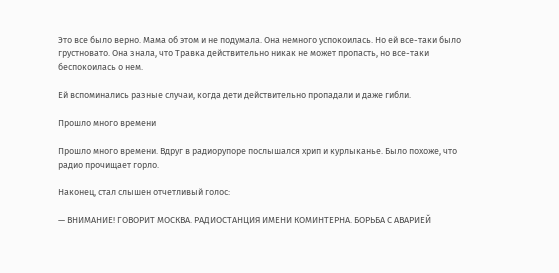Это все было верно. Мама об этом и не подумала. Она немного успокоилась. Но ей все-таки было грустновато. Она знала, что Травка действительно никак не может пропасть, но все-таки беспокоилась о нем.

Ей вспоминались разные случаи, когда дети действительно пропадали и даже гибли.

Прошло много времени

Прошло много времени. Вдруг в радиорупоре послышался хрип и курлыканье. Было похоже, что радио прочищает горло.

Наконец, стал слышен отчетливый голос:

— ВНИМАНИЕ! ГОВОРИТ МОСКВА. РАДИОСТАНЦИЯ ИМЕНИ КОМИНТЕРНА. БОРЬБА С АВАРИЕЙ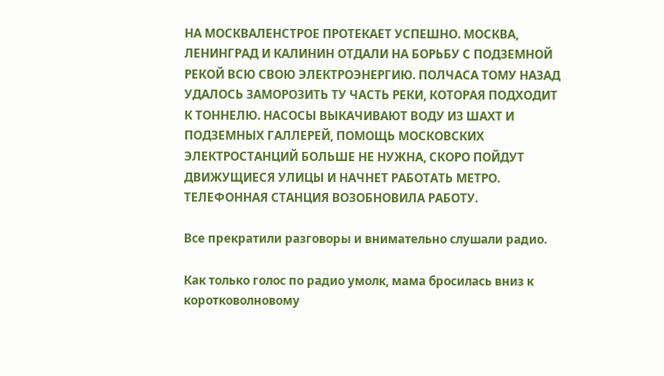НА МОСКВАЛЕНСТРОЕ ПРОТЕКАЕТ УСПЕШНО. МОСКВА, ЛЕНИНГРАД И КАЛИНИН ОТДАЛИ НА БОРЬБУ С ПОДЗЕМНОЙ РЕКОЙ ВСЮ СВОЮ ЭЛЕКТРОЭНЕРГИЮ. ПОЛЧАСА ТОМУ НАЗАД УДАЛОСЬ ЗАМОРОЗИТЬ ТУ ЧАСТЬ РЕКИ, КОТОРАЯ ПОДХОДИТ К ТОННЕЛЮ. НАСОСЫ ВЫКАЧИВАЮТ ВОДУ ИЗ ШАХТ И ПОДЗЕМНЫХ ГАЛЛЕРЕЙ, ПОМОЩЬ МОСКОВСКИХ ЭЛЕКТРОСТАНЦИЙ БОЛЬШЕ НЕ НУЖНА, СКОРО ПОЙДУТ ДВИЖУЩИЕСЯ УЛИЦЫ И НАЧНЕТ РАБОТАТЬ МЕТРО. ТЕЛЕФОННАЯ СТАНЦИЯ ВОЗОБНОВИЛА РАБОТУ.

Все прекратили разговоры и внимательно слушали радио.

Как только голос по радио умолк, мама бросилась вниз к коротковолновому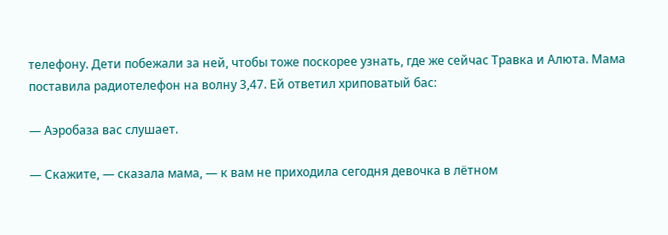телефону. Дети побежали за ней, чтобы тоже поскорее узнать, где же сейчас Травка и Алюта. Мама поставила радиотелефон на волну 3,47. Ей ответил хриповатый бас:

— Аэробаза вас слушает.

— Скажите, — сказала мама, — к вам не приходила сегодня девочка в лётном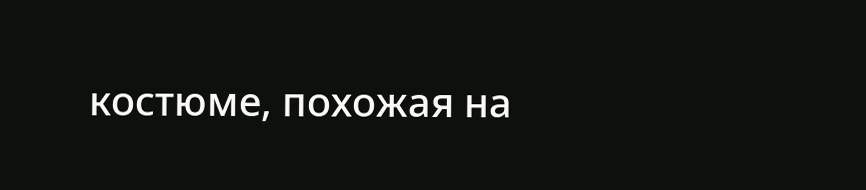костюме, похожая на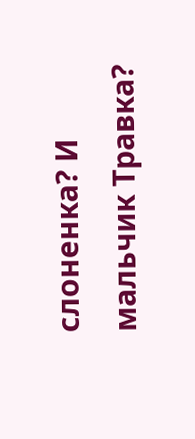слоненка? И мальчик Травка?